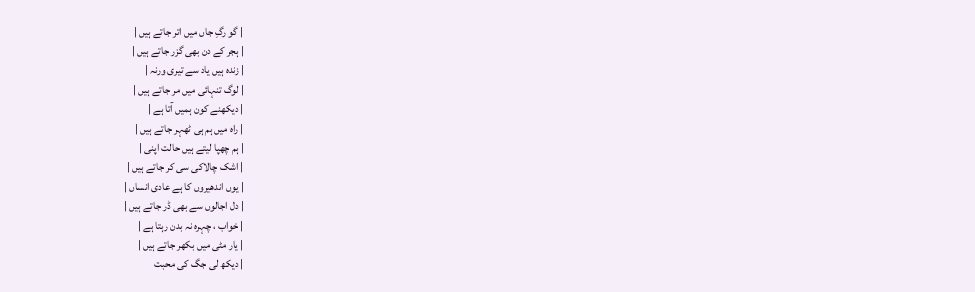| گو رگِ جاں میں اتر جاتے ہیں |
| ہجر کے دن بھی گزر جاتے ہیں |
| زندہ ہیں یاد سے تیری ورنہ |
| لوگ تنہائی میں مر جاتے ہیں |
| دیکھنے کون ہمیں آتا ہے |
| راہ میں ہم ہی ٹھہر جاتے ہیں |
| ہم چھپا لیتے ہیں حالت اپنی |
| اشک چالاکی سی کر جاتے ہیں |
| یوں اندھیروں کا ہے عادی انساں |
| دل اجالوں سے بھی ڈر جاتے ہیں |
| خواب ، چہرہ نہ بدن رہتا ہے |
| یار مٹی میں بکھر جاتے ہیں |
| دیکھ لی جگ کی محبت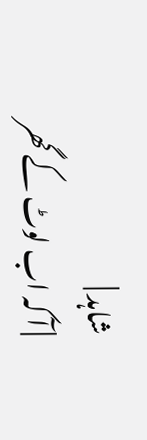شاہد |
| آ کہ اب لوٹ کے گھر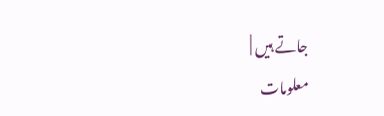جاتے ہیں |
معلومات